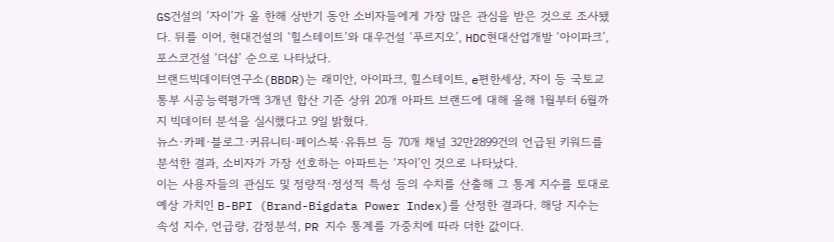GS건설의 ‘자이’가 올 한해 상반기 동안 소비자들에게 가장 많은 관심을 받은 것으로 조사됐다. 뒤를 이어, 현대건설의 ‘힐스테이트’와 대우건설 ‘푸르지오’, HDC현대산업개발 ‘아이파크’, 포스코건설 ‘더샵’ 순으로 나타났다.
브랜드빅데이터연구소(BBDR)는 래미안, 아이파크, 힐스테이트, e편한세상, 자이 등 국토교통부 시공능력평가액 3개년 합산 기준 상위 20개 아파트 브랜드에 대해 올해 1월부터 6월까지 빅데이터 분석을 실시했다고 9일 밝혔다.
뉴스·카페·블로그·커뮤니티·페이스북·유튜브 등 70개 채널 32만2899건의 언급된 키워드를 분석한 결과, 소비자가 가장 선호하는 아파트는 ‘자이’인 것으로 나타났다.
이는 사용자들의 관심도 및 정량적·정성적 특성 등의 수치를 산출해 그 통계 지수를 토대로 예상 가치인 B-BPI (Brand-Bigdata Power Index)를 산정한 결과다. 해당 지수는 속성 지수, 언급량, 감정분석, PR 지수 통계를 가중치에 따라 더한 값이다.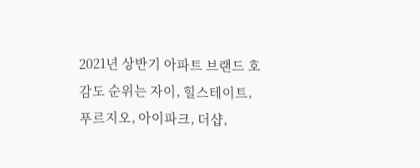2021년 상반기 아파트 브랜드 호감도 순위는 자이, 힐스테이트, 푸르지오, 아이파크, 더샵,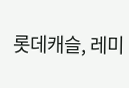롯데캐슬, 레미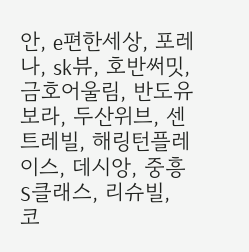안, e편한세상, 포레나, sk뷰, 호반써밋, 금호어울림, 반도유보라, 두산위브, 센트레빌, 해링턴플레이스, 데시앙, 중흥S클래스, 리슈빌, 코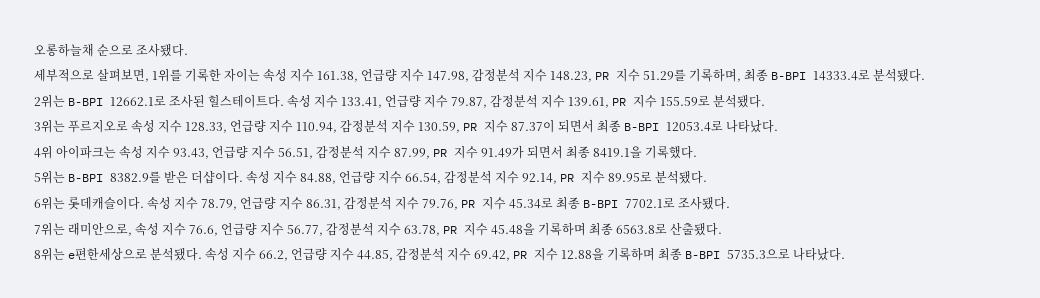오롱하늘채 순으로 조사됐다.
세부적으로 살펴보면, 1위를 기록한 자이는 속성 지수 161.38, 언급량 지수 147.98, 감정분석 지수 148.23, PR 지수 51.29를 기록하며, 최종 B-BPI 14333.4로 분석됐다.
2위는 B-BPI 12662.1로 조사된 힐스테이트다. 속성 지수 133.41, 언급량 지수 79.87, 감정분석 지수 139.61, PR 지수 155.59로 분석됐다.
3위는 푸르지오로 속성 지수 128.33, 언급량 지수 110.94, 감정분석 지수 130.59, PR 지수 87.37이 되면서 최종 B-BPI 12053.4로 나타났다.
4위 아이파크는 속성 지수 93.43, 언급량 지수 56.51, 감정분석 지수 87.99, PR 지수 91.49가 되면서 최종 8419.1을 기록했다.
5위는 B-BPI 8382.9를 받은 더샵이다. 속성 지수 84.88, 언급량 지수 66.54, 감정분석 지수 92.14, PR 지수 89.95로 분석됐다.
6위는 롯데캐슬이다. 속성 지수 78.79, 언급량 지수 86.31, 감정분석 지수 79.76, PR 지수 45.34로 최종 B-BPI 7702.1로 조사됐다.
7위는 래미안으로, 속성 지수 76.6, 언급량 지수 56.77, 감정분석 지수 63.78, PR 지수 45.48을 기록하며 최종 6563.8로 산출됐다.
8위는 e편한세상으로 분석됐다. 속성 지수 66.2, 언급량 지수 44.85, 감정분석 지수 69.42, PR 지수 12.88을 기록하며 최종 B-BPI 5735.3으로 나타났다.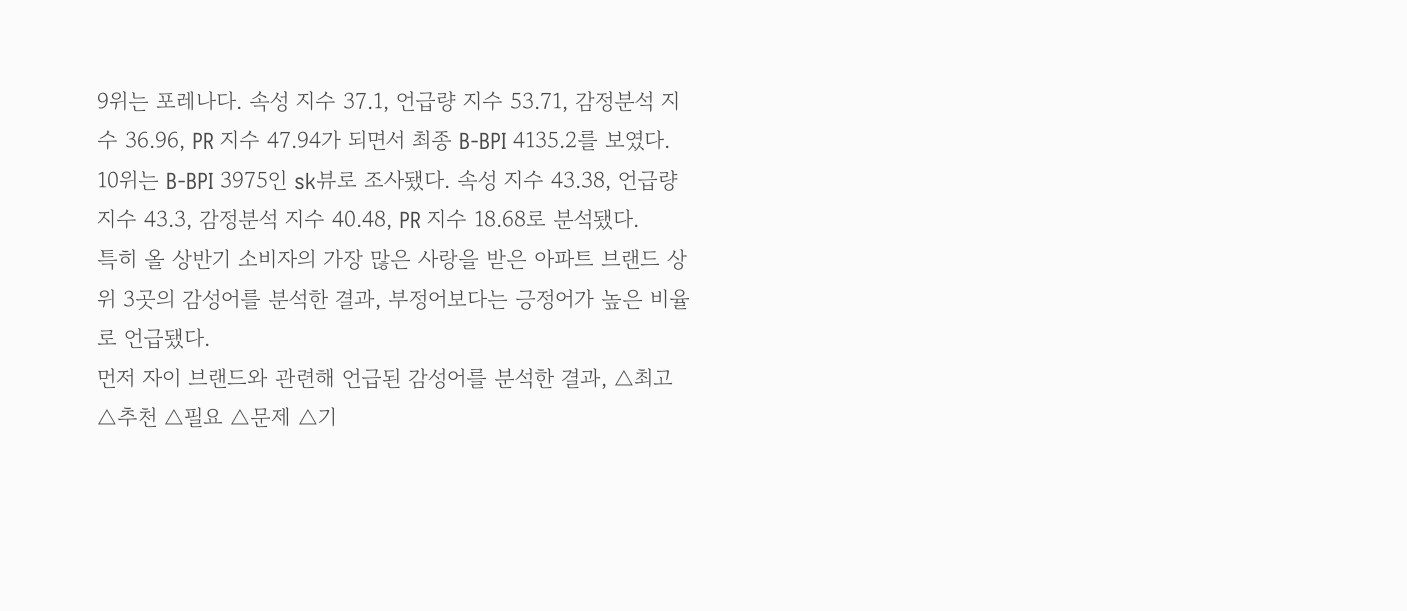9위는 포레나다. 속성 지수 37.1, 언급량 지수 53.71, 감정분석 지수 36.96, PR 지수 47.94가 되면서 최종 B-BPI 4135.2를 보였다.
10위는 B-BPI 3975인 sk뷰로 조사됐다. 속성 지수 43.38, 언급량 지수 43.3, 감정분석 지수 40.48, PR 지수 18.68로 분석됐다.
특히 올 상반기 소비자의 가장 많은 사랑을 받은 아파트 브랜드 상위 3곳의 감성어를 분석한 결과, 부정어보다는 긍정어가 높은 비율로 언급됐다.
먼저 자이 브랜드와 관련해 언급된 감성어를 분석한 결과, △최고 △추천 △필요 △문제 △기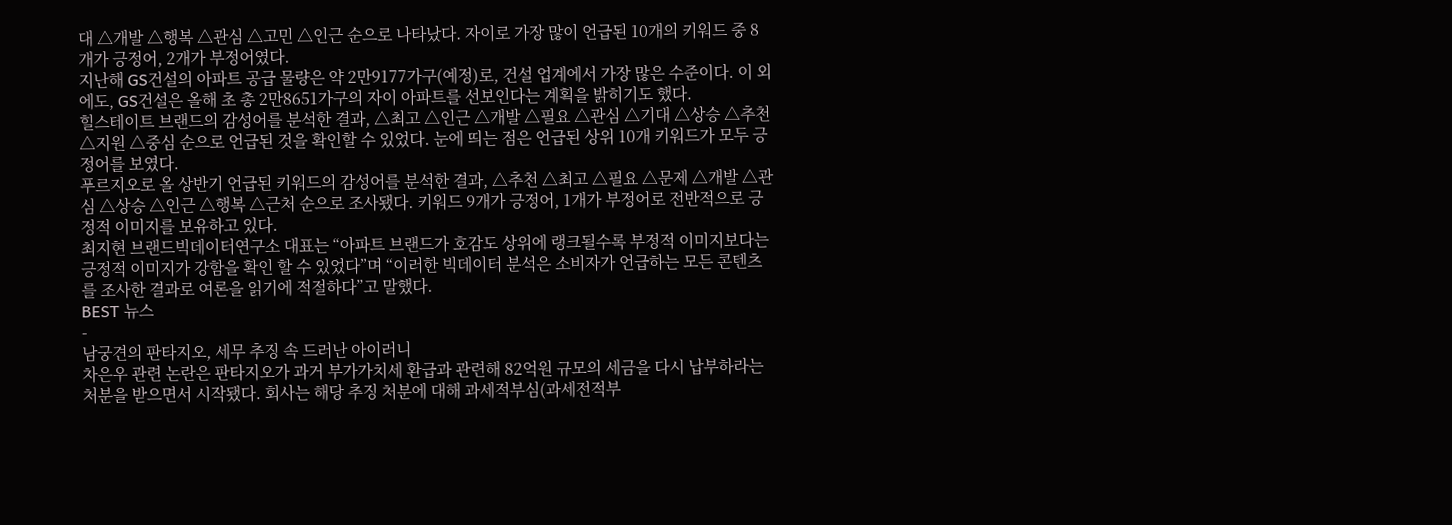대 △개발 △행복 △관심 △고민 △인근 순으로 나타났다. 자이로 가장 많이 언급된 10개의 키워드 중 8개가 긍정어, 2개가 부정어였다.
지난해 GS건설의 아파트 공급 물량은 약 2만9177가구(예정)로, 건설 업계에서 가장 많은 수준이다. 이 외에도, GS건설은 올해 초 총 2만8651가구의 자이 아파트를 선보인다는 계획을 밝히기도 했다.
힐스테이트 브랜드의 감성어를 분석한 결과, △최고 △인근 △개발 △필요 △관심 △기대 △상승 △추천 △지원 △중심 순으로 언급된 것을 확인할 수 있었다. 눈에 띄는 점은 언급된 상위 10개 키워드가 모두 긍정어를 보였다.
푸르지오로 올 상반기 언급된 키워드의 감성어를 분석한 결과, △추천 △최고 △필요 △문제 △개발 △관심 △상승 △인근 △행복 △근처 순으로 조사됐다. 키워드 9개가 긍정어, 1개가 부정어로 전반적으로 긍정적 이미지를 보유하고 있다.
최지현 브랜드빅데이터연구소 대표는 “아파트 브랜드가 호감도 상위에 랭크될수록 부정적 이미지보다는 긍정적 이미지가 강함을 확인 할 수 있었다”며 “이러한 빅데이터 분석은 소비자가 언급하는 모든 콘텐츠를 조사한 결과로 여론을 읽기에 적절하다”고 말했다.
BEST 뉴스
-
남궁견의 판타지오, 세무 추징 속 드러난 아이러니
차은우 관련 논란은 판타지오가 과거 부가가치세 환급과 관련해 82억원 규모의 세금을 다시 납부하라는 처분을 받으면서 시작됐다. 회사는 해당 추징 처분에 대해 과세적부심(과세전적부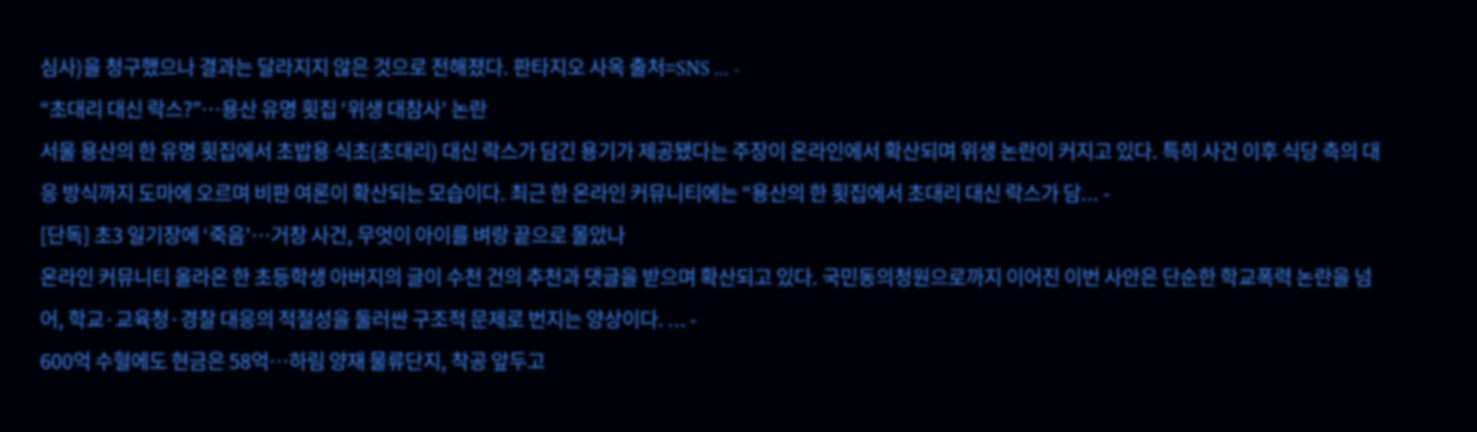심사)을 청구했으나 결과는 달라지지 않은 것으로 전해졌다. 판타지오 사옥 출처=SNS ... -
“초대리 대신 락스?”…용산 유명 횟집 ‘위생 대참사’ 논란
서울 용산의 한 유명 횟집에서 초밥용 식초(초대리) 대신 락스가 담긴 용기가 제공됐다는 주장이 온라인에서 확산되며 위생 논란이 커지고 있다. 특히 사건 이후 식당 측의 대응 방식까지 도마에 오르며 비판 여론이 확산되는 모습이다. 최근 한 온라인 커뮤니티에는 “용산의 한 횟집에서 초대리 대신 락스가 담... -
[단독] 초3 일기장에 ‘죽음’…거창 사건, 무엇이 아이를 벼랑 끝으로 몰았나
온라인 커뮤니티 올라온 한 초등학생 아버지의 글이 수천 건의 추천과 댓글을 받으며 확산되고 있다. 국민동의청원으로까지 이어진 이번 사안은 단순한 학교폭력 논란을 넘어, 학교·교육청·경찰 대응의 적절성을 둘러싼 구조적 문제로 번지는 양상이다. ... -
600억 수혈에도 현금은 58억…하림 양재 물류단지, 착공 앞두고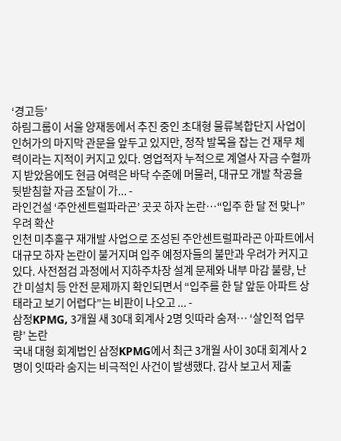‘경고등’
하림그룹이 서울 양재동에서 추진 중인 초대형 물류복합단지 사업이 인허가의 마지막 관문을 앞두고 있지만, 정작 발목을 잡는 건 재무 체력이라는 지적이 커지고 있다. 영업적자 누적으로 계열사 자금 수혈까지 받았음에도 현금 여력은 바닥 수준에 머물러, 대규모 개발 착공을 뒷받침할 자금 조달이 가... -
라인건설 ‘주안센트럴파라곤’ 곳곳 하자 논란…“입주 한 달 전 맞나” 우려 확산
인천 미추홀구 재개발 사업으로 조성된 주안센트럴파라곤 아파트에서 대규모 하자 논란이 불거지며 입주 예정자들의 불만과 우려가 커지고 있다. 사전점검 과정에서 지하주차장 설계 문제와 내부 마감 불량, 난간 미설치 등 안전 문제까지 확인되면서 “입주를 한 달 앞둔 아파트 상태라고 보기 어렵다”는 비판이 나오고 ... -
삼정KPMG, 3개월 새 30대 회계사 2명 잇따라 숨져… ‘살인적 업무량’ 논란
국내 대형 회계법인 삼정KPMG에서 최근 3개월 사이 30대 회계사 2명이 잇따라 숨지는 비극적인 사건이 발생했다. 감사 보고서 제출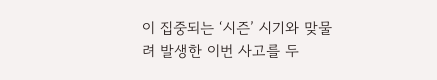이 집중되는 ‘시즌’ 시기와 맞물려 발생한 이번 사고를 두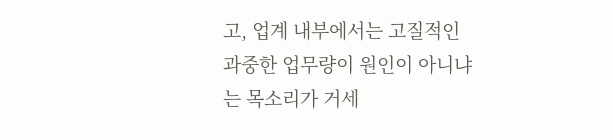고, 업계 내부에서는 고질적인 과중한 업무량이 원인이 아니냐는 목소리가 거세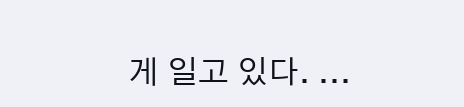게 일고 있다. ...